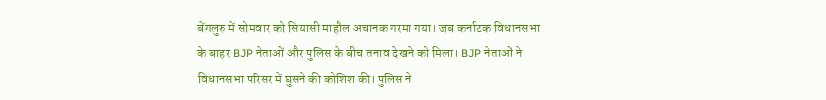बेंगलुरु में सोमवार को सियासी माहौल अचानक गरमा गया। जब कर्नाटक विधानसभा के बाहर BJP नेताओं और पुलिस के बीच तनाव देखने को मिला। BJP नेताओं ने विधानसभा परिसर में घुसने की कोशिश की। पुलिस ने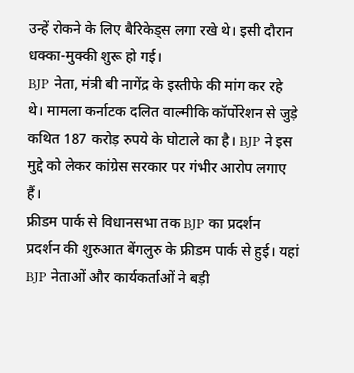उन्हें रोकने के लिए बैरिकेड्स लगा रखे थे। इसी दौरान धक्का-मुक्की शुरू हो गई।
BJP नेता, मंत्री बी नागेंद्र के इस्तीफे की मांग कर रहे थे। मामला कर्नाटक दलित वाल्मीकि कॉर्पोरेशन से जुड़े कथित 187 करोड़ रुपये के घोटाले का है। BJP ने इस मुद्दे को लेकर कांग्रेस सरकार पर गंभीर आरोप लगाए हैं।
फ्रीडम पार्क से विधानसभा तक BJP का प्रदर्शन
प्रदर्शन की शुरुआत बेंगलुरु के फ्रीडम पार्क से हुई। यहां BJP नेताओं और कार्यकर्ताओं ने बड़ी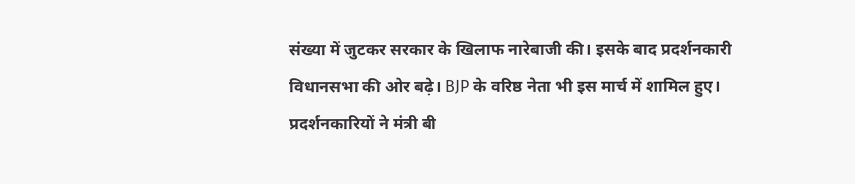संख्या में जुटकर सरकार के खिलाफ नारेबाजी की। इसके बाद प्रदर्शनकारी विधानसभा की ओर बढ़े। BJP के वरिष्ठ नेता भी इस मार्च में शामिल हुए। प्रदर्शनकारियों ने मंत्री बी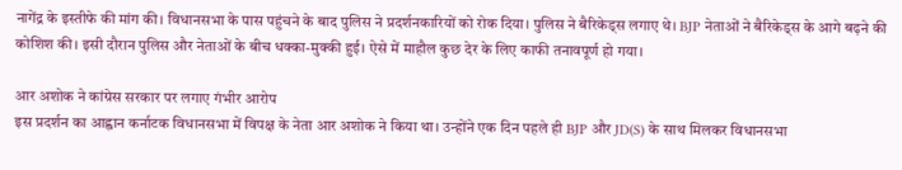नागेंद्र के इस्तीफे की मांग की। विधानसभा के पास पहुंचने के बाद पुलिस ने प्रदर्शनकारियों को रोक दिया। पुलिस ने बैरिकेड्स लगाए थे। BJP नेताओं ने बैरिकेड्स के आगे बढ़ने की कोशिश की। इसी दौरान पुलिस और नेताओं के बीच धक्का-मुक्की हुई। ऐसे में माहौल कुछ देर के लिए काफी तनावपूर्ण हो गया।

आर अशोक ने कांग्रेस सरकार पर लगाए गंभीर आरोप
इस प्रदर्शन का आह्वान कर्नाटक विधानसभा में विपक्ष के नेता आर अशोक ने किया था। उन्होंने एक दिन पहले ही BJP और JD(S) के साथ मिलकर विधानसभा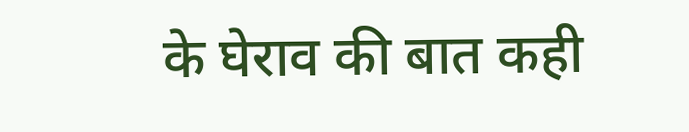के घेराव की बात कही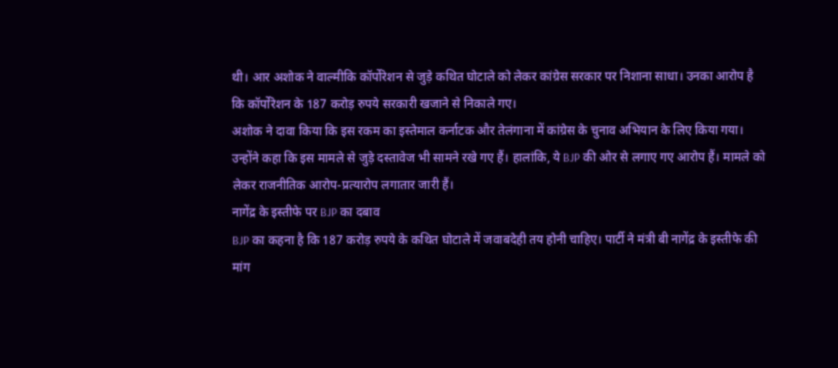थी। आर अशोक ने वाल्मीकि कॉर्पोरेशन से जुड़े कथित घोटाले को लेकर कांग्रेस सरकार पर निशाना साधा। उनका आरोप है कि कॉर्पोरेशन के 187 करोड़ रुपये सरकारी खजाने से निकाले गए।
अशोक ने दावा किया कि इस रकम का इस्तेमाल कर्नाटक और तेलंगाना में कांग्रेस के चुनाव अभियान के लिए किया गया। उन्होंने कहा कि इस मामले से जुड़े दस्तावेज भी सामने रखे गए हैं। हालांकि, ये BJP की ओर से लगाए गए आरोप हैं। मामले को लेकर राजनीतिक आरोप-प्रत्यारोप लगातार जारी हैं।
नागेंद्र के इस्तीफे पर BJP का दबाव
BJP का कहना है कि 187 करोड़ रुपये के कथित घोटाले में जवाबदेही तय होनी चाहिए। पार्टी ने मंत्री बी नागेंद्र के इस्तीफे की मांग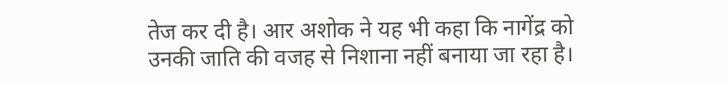तेज कर दी है। आर अशोक ने यह भी कहा कि नागेंद्र को उनकी जाति की वजह से निशाना नहीं बनाया जा रहा है।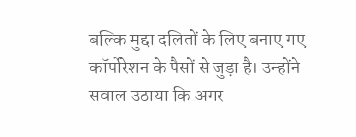बल्कि मुद्दा दलितों के लिए बनाए गए कॉर्पोरेशन के पैसों से जुड़ा है। उन्होंने सवाल उठाया कि अगर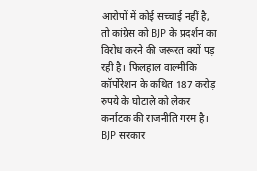आरोपों में कोई सच्चाई नहीं है, तो कांग्रेस को BJP के प्रदर्शन का विरोध करने की जरूरत क्यों पड़ रही है। फिलहाल वाल्मीकि कॉर्पोरेशन के कथित 187 करोड़ रुपये के घोटाले को लेकर कर्नाटक की राजनीति गरम है। BJP सरकार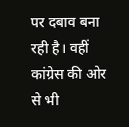पर दबाव बना रही है। वहीं कांग्रेस की ओर से भी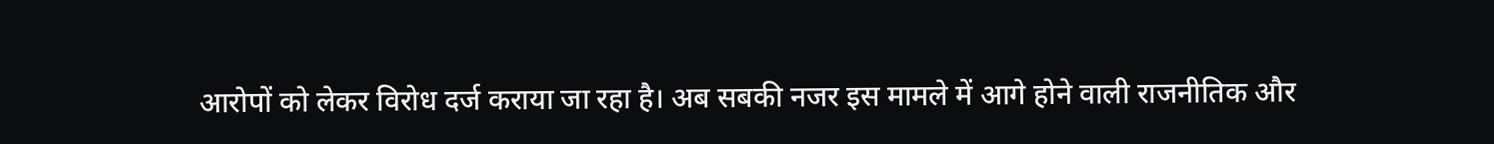आरोपों को लेकर विरोध दर्ज कराया जा रहा है। अब सबकी नजर इस मामले में आगे होने वाली राजनीतिक और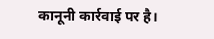कानूनी कार्रवाई पर है।